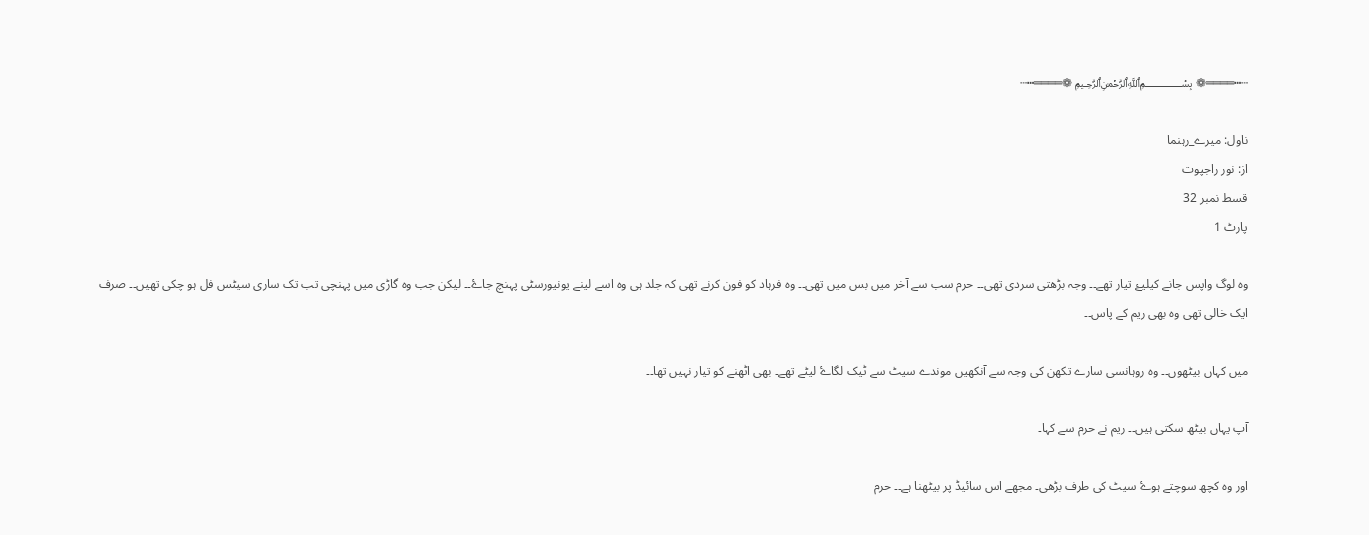┄┅════❁ ﷽ ❁════┅┄

ناول: میرے_رہنما
از: نور راجپوت
قسط نمبر 32
پارٹ 1

وہ لوگ واپس جانے کیلیۓ تیار تھے۔۔ وجہ بڑھتی سردی تھی۔۔ حرم سب سے آخر میں بس میں تھی۔۔ وہ فرہاد کو فون کرنے تھی کہ جلد ہی وہ اسے لینے یونيورسٹی پہنچ جاۓ۔۔ لیکن جب وہ گاڑی میں پہنچی تب تک ساری سیٹس فل ہو چکی تھیں۔۔ صرف ایک خالی تھی وہ بھی ریم کے پاس۔۔

میں کہاں بیٹھوں۔۔ وہ روہانسی سارے تکھن کی وجہ سے آنکھیں موندے سیٹ سے ٹیک لگاۓ لیٹے تھے۔ بھی اٹھنے کو تیار نہیں تھا۔۔

آپ یہاں بیٹھ سکتی ہیں۔۔ ریم نے حرم سے کہا۔

اور وہ کچھ سوچتے ہوۓ سیٹ کی طرف بڑھی۔ مجھے اس سائیڈ پر بیٹھنا ہے۔۔ حرم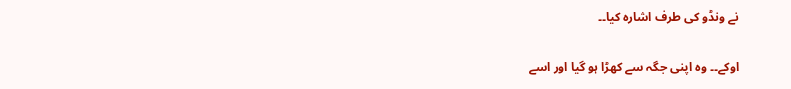نے ونڈو کی طرف اشارہ کیا۔۔

اوکے۔۔ وہ اپنی جگہ سے کھڑا ہو گیا اور اسے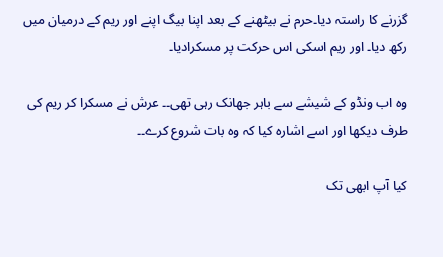گزرنے کا راستہ دیا۔حرم نے بیٹھنے کے بعد اپنا بیگ اپنے اور ریم کے درمیان میں رکھ دیا۔ اور ریم اسکی اس حرکت پر مسکرادیا۔

وہ اب ونڈو کے شیشے سے باہر جھانک رہی تھی۔۔ عرش نے مسکرا کر ریم کی طرف دیکھا اور اسے اشارہ کیا کہ وہ بات شروع کرے۔۔

کیا آپ ابھی تک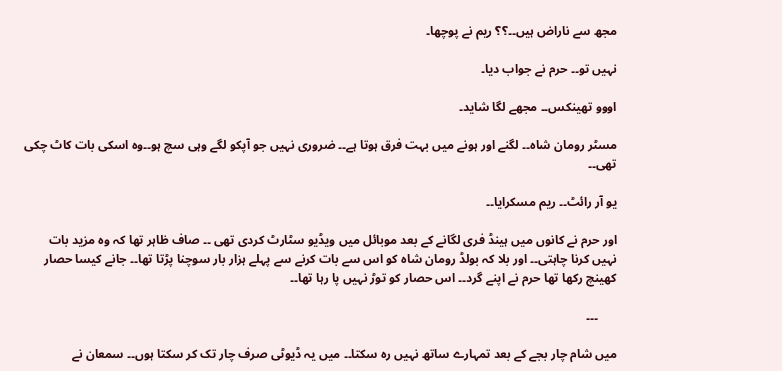مجھ سے ناراض ہیں۔۔؟؟ ریم نے پوچھا۔

نہیں تو۔۔ حرم نے جواب دیا۔

اووو تھینکس۔۔ مجھے لگا شاید۔

مسٹر رومان شاہ۔۔ لگنے اور ہونے میں بہت فرق ہوتا ہے۔۔ ضروری نہیں جو آپکو لگے وہی سچ ہو۔۔وہ اسکی بات کاٹ چکی تھی۔۔

یو آر رائٹ۔۔ ریم مسکرایا۔۔

اور حرم نے کانوں میں ہینڈ فری لگانے کے بعد موبائل میں ویڈیو سٹارٹ کردی تھی ۔۔ صاف ظاہر تھا کہ وہ مزید بات نہیں کرنا چاہتی۔۔ اور بلا کہ بولڈ رومان شاہ کو اس سے بات کرنے سے پہلے ہزار بار سوچنا پڑتا تھا۔۔ جانے کیسا حصار کھینچ رکھا تھا حرم نے اپنے گرد۔۔ اس حصار کو توڑ نہیں پا رہا تھا۔۔

      ۔۔۔

میں شام چار بجے کے بعد تمہارے ساتھ نہیں رہ سکتا۔۔ میں یہ ڈیوٹی صرف چار تک کر سکتا ہوں۔۔ سمعان نے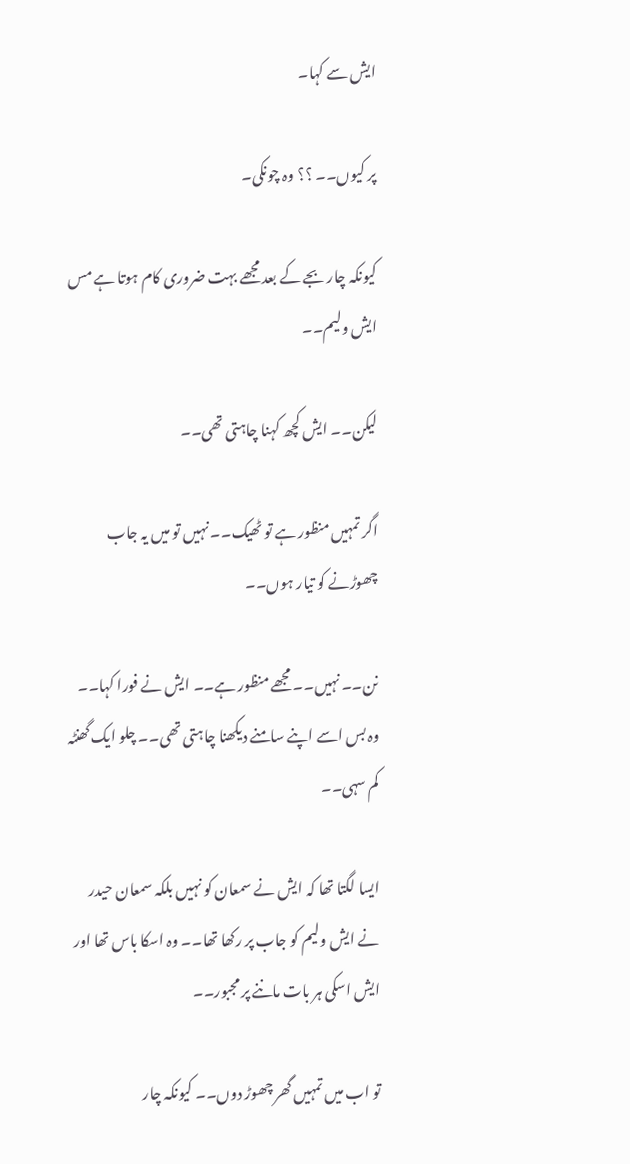ایش سے کہا۔

پر کیوں۔۔ ؟؟ وہ چونکی۔

کیونکہ چار بجے کے بعد مجھے بہت ضروری کام ہوتا ہے مس ایش ولیم۔۔

لیکن۔۔ ایش کچھ کہنا چاہتی تھی۔۔

اگر تمہیں منظور ہے تو ٹھیک۔۔ نہیں تو میں یہ جاب چھوڑنے کو تیار ہوں۔۔

نن۔۔ نہیں۔۔ مجھے منظور ہے۔۔ ایش نے فورا کہا۔۔ وہ بس اسے اپنے سامنے دیکھنا چاہتی تھی۔۔ چلو ایک گھنٹہ کم سہی۔۔

ایسا لگتا تھا کہ ایش نے سمعان کو نہیں بلکہ سمعان حیدر نے ایش ولیم کو جاب پر رکھا تھا۔۔ وہ اسکا باس تھا اور ایش اسکی ہر بات ماننے پر مجبور۔۔

تو اب میں تمہیں گھر چھوڑ دوں۔۔ کیونکہ چار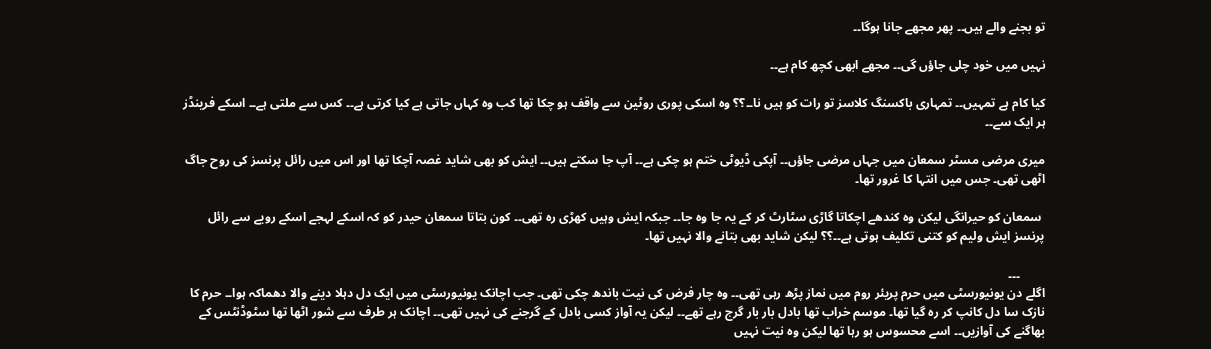تو بجنے والے ہیں۔۔ پھر مجھے جانا ہوگا۔۔

نہیں میں خود چلی جاؤں گی۔۔ مجھے ابھی کچھ کام ہے۔۔

کیا کام ہے تمہیں۔۔ تمہاری باکسنگ کلاسز تو رات کو ہیں نا۔۔؟؟ وہ اسکی پوری روٹین سے واقف ہو چکا تھا کب وہ کہاں جاتی ہے کیا کرتی ہے۔۔ کس سے ملتی ہے۔۔ اسکے فرینڈز ہر ایک سے۔۔

میری مرضی مسٹر سمعان میں جہاں مرضی جاؤں۔۔ آپکی ڈیوٹی ختم ہو چکی ہے۔۔ آپ جا سکتے ہیں۔۔ ایش کو بھی شاید غصہ آچکا تھا اور اس میں رائل پرنسز کی روح جاگ اٹھی تھی۔ جس میں انتہا کا غرور تھا۔

 سمعان کو حیرانگی لیکن وہ کندھے اچکاتا گاڑی سٹارٹ کر کے یہ جا وہ جا۔۔ جبکہ ایش وہیں کھڑی رہ تھی۔۔ کون بتاتا سمعان حیدر کو کہ اسکے لہجے اسکے رویے سے رائل پرنسز ایش ولیم کو کتنی تکلیف ہوتی ہے۔۔؟؟ لیکن شاید بھی بتانے والا نہیں تھا۔

        ۔۔۔
اگلے دن یونيورسٹی میں حرم پریئر روم میں نماز پڑھ رہی تھی۔۔ وہ چار فرض کی نیت باندھ چکی تھی۔ جب اچانک یونيورسٹی میں ایک دل دہلا دینے والا دھماکہ ہوا۔۔ حرم کا نازک سا دل کانپ کر رہ گیا تھا۔ موسم خراب تھا بادل بار بار گرج رہے تھے۔۔ لیکن یہ آواز کسی بادل کے گرجنے کی نہیں تھی۔۔ اچانک ہر طرف سے شور اٹھا تھا سٹوڈنٹس کے بھاگنے کی آوازیں۔۔ اسے محسوس ہو رہا تھا لیکن وہ نیت نہیں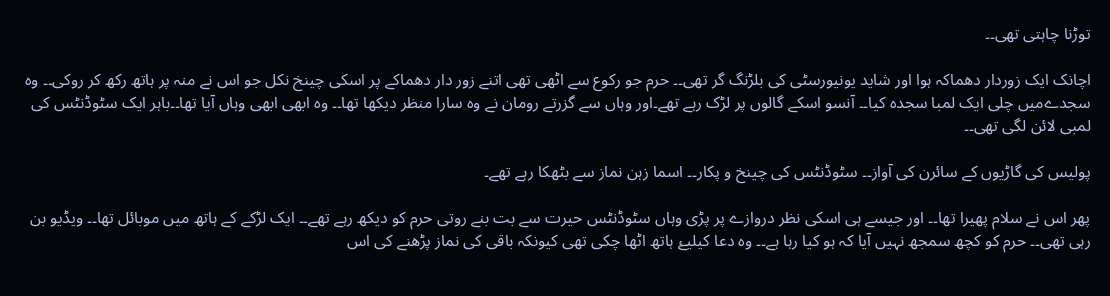توڑنا چاہتی تھی۔۔

اچانک ایک زوردار دھماکہ ہوا اور شاید یونيورسٹی کی بلڑنگ گر تھی۔۔ حرم جو رکوع سے اٹھی تھی اتنے زور دار دھماکے پر اسکی چینخ نکل جو اس نے منہ پر ہاتھ رکھ کر روکی۔۔ وہ سجدےمیں چلی ایک لمبا سجدہ کیا۔۔ آنسو اسکے گالوں پر لڑک رہے تھے۔اور وہاں سے گزرتے رومان نے وہ سارا منظر دیکھا تھا۔۔ وہ ابھی ابھی وہاں آیا تھا۔۔باہر ایک سٹوڈنٹس کی لمبی لائن لگی تھی۔۔

پولیس کی گاڑیوں کے سائرن کی آواز۔۔ سٹوڈنٹس کی چینخ و پکار۔۔ اسما زہن نماز سے بٹھکا رہے تھے۔

پھر اس نے سلام پھیرا تھا۔۔ اور جیسے ہی اسکی نظر دروازے پر پڑی وہاں سٹوڈنٹس حیرت سے بت بنے روتی حرم کو دیکھ رہے تھے۔۔ ایک لڑکے کے ہاتھ میں موبائل تھا۔۔ ویڈیو بن رہی تھی۔۔ حرم کو کچھ سمجھ نہیں آیا کہ ہو کیا رہا ہے۔۔ وہ دعا کیلیۓ ہاتھ اٹھا چکی تھی کیونکہ باقی کی نماز پڑھنے کی اس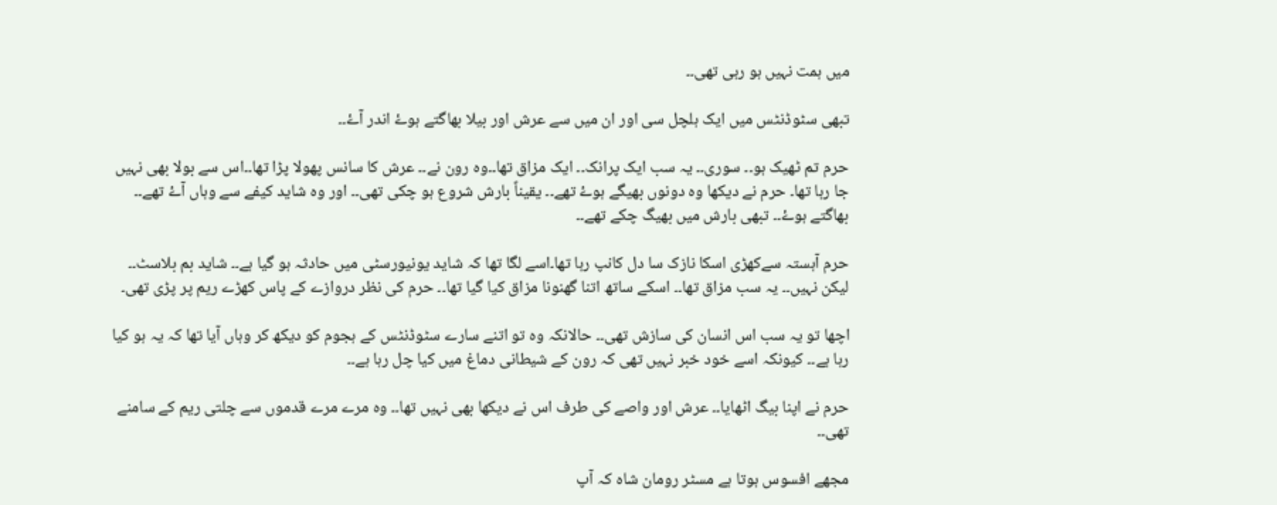میں ہمت نہیں ہو رہی تھی۔۔

تبھی سٹوڈنٹس میں ایک ہلچل سی اور ان میں سے عرش اور بیلا بھاگتے ہوۓ اندر آۓ۔۔

حرم تم ٹھیک ہو۔۔ سوری۔۔ یہ سب ایک پرانک۔۔ ایک مزاق تھا۔۔وہ رون نے۔۔ عرش کا سانس پھولا پڑا تھا۔۔اس سے بولا بھی نہیں جا رہا تھا۔ حرم نے دیکھا وہ دونوں بھیگے ہوۓ تھے۔۔ یقیناً بارش شروع ہو چکی تھی۔۔ اور وہ شاید کیفے سے وہاں آۓ تھے۔۔ بھاگتے ہوۓ۔۔ تبھی بارش میں بھیگ چکے تھے۔۔

حرم آہستہ سےکھڑی اسکا نازک سا دل کانپ رہا تھا۔اسے لگا تھا کہ شاید یونيورسٹی میں حادثہ ہو گیا ہے۔۔ شاید بم بلاسٹ۔۔ لیکن نہیں۔۔ یہ سب مزاق تھا۔۔ اسکے ساتھ اتنا گھنونا مزاق کیا گیا تھا۔۔ حرم کی نظر دروازے کے پاس کھڑے ریم پر پڑی تھی۔

اچھا تو یہ سب اس انسان کی سازش تھی۔۔ حالانکہ وہ تو اتنے سارے سٹوڈنٹس کے ہجوم کو دیکھ کر وہاں آیا تھا کہ یہ ہو کیا رہا ہے۔۔ کیونکہ اسے خود خبر نہیں تھی کہ رون کے شیطانی دماغ میں کیا چل رہا ہے۔۔

حرم نے اپنا بیگ اٹھایا۔۔ عرش اور واصے کی طرف اس نے دیکھا بھی نہیں تھا۔۔ وہ مرے مرے قدموں سے چلتی ریم کے سامنے تھی۔۔

مجھے افسوس ہوتا ہے مسٹر رومان شاہ کہ آپ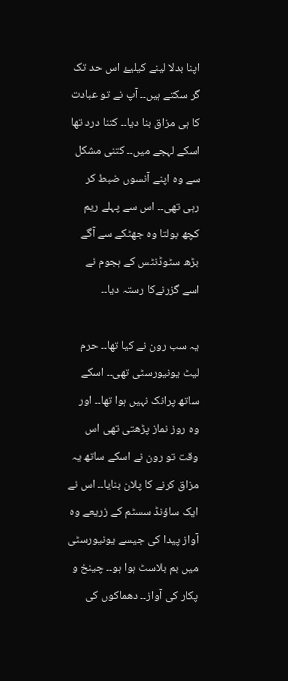اپنا بدلا لینے کیلیۓ اس حد تک گر سکتے ہیں۔۔ آپ نے تو عبادت کا ہی مزاق بنا دیا۔۔ کتنا درد تھا اسکے لہجے میں۔۔ کتنی مشکل سے وہ اپنے آنسوں ضبط کر رہی تھی۔۔ اس سے پہلے ریم کچھ بولتا وہ جھٹکے سے آگے بڑھ سٹوڈنٹس کے ہجوم نے اسے گزرنےکا رستہ دیا۔۔

یہ سب رون نے کیا تھا۔۔ حرم لیٹ یونيورسٹی تھی۔۔ اسکے ساتھ پرانک نہیں ہوا تھا۔۔ اور وہ روز نماز پڑھتی تھی اس وقت تو رون نے اسکے ساتھ یہ مزاق کرنے کا پلان بنایا۔۔ اس نے ایک ساؤنڈ سسٹم کے زریعے وہ آواز پیدا کی جیسے یونيورسٹی میں بم بلاسٹ ہوا ہو۔۔ چینخ و پکار کی آواز۔۔ دھماکوں کی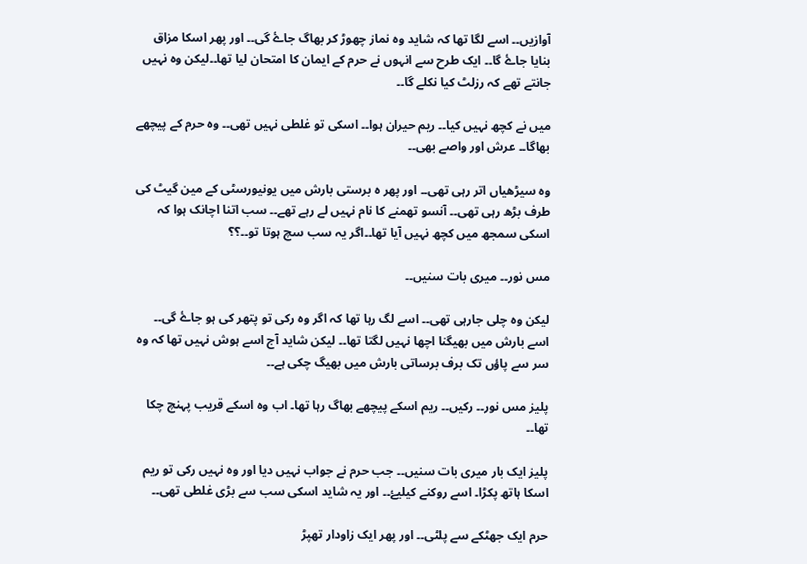آوازیں۔۔ اسے لگا تھا کہ شاید وہ نماز چھوڑ کر بھاگ جاۓ گی۔۔ اور پھر اسکا مزاق بنایا جاۓ گا۔۔ ایک طرح سے انہوں نے حرم کے ایمان کا امتحان لیا تھا۔۔لیکن وہ نہیں جانتے تھے کہ رزلٹ کیا نکلے گا۔۔

میں نے کچھ نہیں کیا۔۔ ریم حیران ہوا۔۔ اسکی تو غلطی نہیں تھی۔۔ وہ حرم کے پیچھے بھاگا۔۔ عرش اور واصے بھی۔۔

وہ سیڑھیاں اتر رہی تھی۔۔ اور پھر ہ برستی بارش میں یونيورسٹی کے مین گیٹ کی طرف بڑھ رہی تھی۔۔ آنسو تھمنے کا نام نہیں لے رہے تھے۔۔ سب اتنا اچانک ہوا کہ اسکی سمجھ میں کچھ نہیں آیا تھا۔۔اگر یہ سب سچ ہوتا تو۔۔؟؟

مس نور۔۔ میری بات سنیں۔۔

لیکن وہ چلی جارہی تھی۔۔ اسے لگ رہا تھا کہ اگر وہ رکی تو پتھر کی ہو جاۓ گی۔۔ اسے بارش میں بھیگنا اچھا نہیں لگتا تھا۔۔ لیکن شاید آج اسے ہوش نہیں تھا کہ وہ سر سے پاؤں تک برف برساتی بارش میں بھیگ چکی ہے۔۔

پلیز مس نور۔۔ رکیں۔۔ ریم اسکے پیچھے بھاگ رہا تھا۔ اب وہ اسکے قریب پہنچ چکا تھا۔۔

پلیز ایک بار میری بات سنیں۔۔ جب حرم نے جواب نہیں دیا اور وہ نہیں رکی تو ریم اسکا ہاتھ پکڑا۔ اسے روکنے کیلیۓ۔۔ اور یہ شاید اسکی سب سے بڑی غلطی تھی۔۔

حرم ایک جھٹکے سے پلٹی۔۔ اور پھر ایک زاودار تھپڑ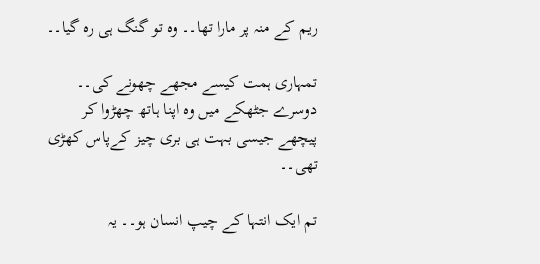ریم کے منہ پر مارا تھا۔۔ وہ تو گنگ ہی رہ گیا۔۔

تمہاری ہمت کیسے مجھے چھونے کی۔۔ دوسرے جٹھکے میں وہ اپنا ہاتھ چھڑوا کر پیچھے جیسی بہت ہی بری چیز کےپاس کھڑی تھی۔۔

تم ایک انتہا کے چیپ انسان ہو۔۔ یہ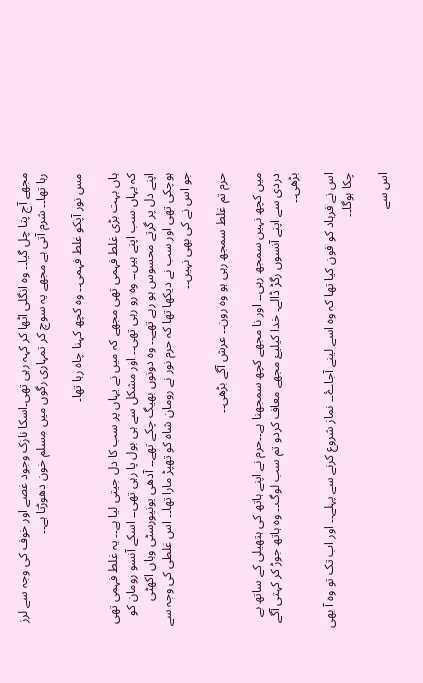مجھے آج پتا چل گیا۔۔ وہ انگلی اٹھا کر کہہ رہی تھی۔اسکا نازک وجود غصے اور خوف کی وجہ سے لرز رہا تھا۔۔ شرم آتی ہے مجھے یہ سوچ کر تمہاری رگوں میں مسلم خون دھوڑتا ہے۔۔

مس نور آپکو غلط فہمی۔۔ وہ کچھ کہنا چاہ رہا تھا۔

ہاں بہت بڑی غلط فہمی تھی مجھے کہ میں نے یہاں پر سب کا دل جیتی لیا ہے۔۔ یہ غلط فہمی تھی کہ یہاں سب اپنے ہیں۔۔ وہ رو رہی تھی۔۔ اور مشکل سے ہی بول پا رہی تھی۔۔ اسکے آنسو رومان کو اپنے دل پر گرتے محسوس ہو رہے تھے۔۔ وہ دونوں بھیگ چکے تھے۔۔ آدھی یونيورسٹی وہاں اکھٹی ہوچکی تھی اور سب نے دیکھا تھا کہ حرم نور نے رومان شاہ کو تھپڑ مارا تھا۔۔ اس غلطی کی وجہ سے جو اس نے کی بھی نہیں۔۔

حرم تم غلط سمجھ رہی ہو وہ رون۔۔ عرش آگے بڑھی۔۔

میں کچھ نہیں سمجھ رہی۔۔ اور نا مجھے کچھ سمجھنا ہے۔۔حرم نے اپنے ہاتھ کی ہتھیلی کے ساتھ بے دردی سے اپنے آنسوں رگڑ ڈالے۔ خدا کیلیۓ مجھے معاف کردو تم سب لوگ۔۔ وہ ہاتھ جوڑ کر کہتی آگے بڑھی۔۔

اس نے فرہاد کو فون کیا تھا کہ وہ اسے لینے آجاۓ۔۔ نماز شروع کرنے سے پہلے۔۔ اور اب تک تو وہ آ بھی چکا ہوگا۔۔

اس سے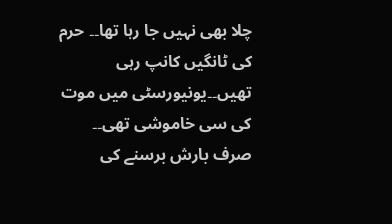چلا بھی نہیں جا رہا تھا۔۔ حرم کی ٹانگیں کانپ رہی تھیں۔۔یونيورسٹی میں موت کی سی خاموشی تھی۔۔ صرف بارش برسنے کی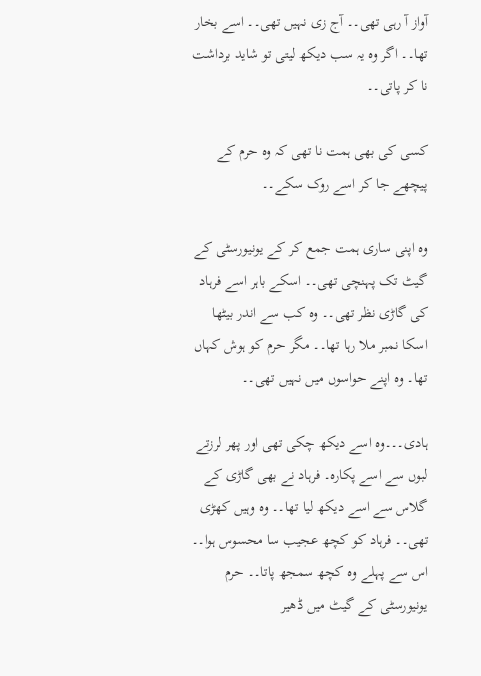آواز آ رہی تھی۔۔ آج زی نہیں تھی۔۔ اسے بخار تھا۔۔ اگر وہ یہ سب دیکھ لیتی تو شاید برداشت نا کر پاتی۔۔

کسی کی بھی ہمت نا تھی کہ وہ حرم کے پیچھے جا کر اسے روک سکے۔۔

وہ اپنی ساری ہمت جمع کر کے یونيورسٹی کے گیٹ تک پہنچی تھی۔۔ اسکے باہر اسے فرہاد کی گاڑی نظر تھی۔۔ وہ کب سے اندر بیٹھا اسکا نمبر ملا رہا تھا۔۔ مگر حرم کو ہوش کہاں تھا۔ وہ اپنے حواسوں میں نہیں تھی۔۔

ہادی۔۔۔وہ اسے دیکھ چکی تھی اور پھر لرزتے لبوں سے اسے پکارہ۔ فرہاد نے بھی گاڑی کے گلاس سے اسے دیکھ لیا تھا۔۔ وہ وہیں کھڑی تھی۔۔ فرہاد کو کچھ عجیب سا محسوس ہوا۔۔ اس سے پہلے وہ کچھ سمجھ پاتا۔۔ حرم یونيورسٹی کے گیٹ میں ڈھیر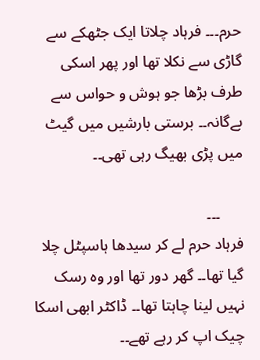حرم۔۔۔ فرہاد چلاتا ایک جٹھکے سے گاڑی سے نکلا تھا اور پھر اسکی طرف بڑھا جو ہوش و حواس سے بےگانہ۔۔ برستی بارشیں میں گیٹ میں پڑی بھیگ رہی تھی۔۔

      ۔۔۔
فرہاد حرم لے کر سیدھا ہاسپٹل چلا گیا تھا۔۔ گھر دور تھا اور وہ رسک نہیں لینا چاہتا تھا۔۔ ڈاکٹر ابھی اسکا چیک اپ کر رہے تھے۔۔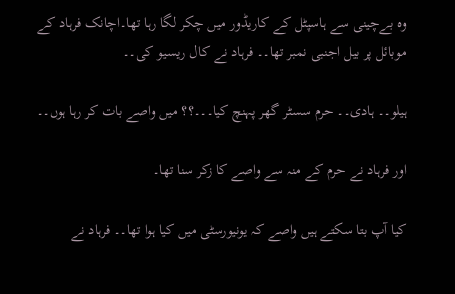وہ بےچینی سے ہاسپٹل کے کاریڈور میں چکر لگا رہا تھا۔اچانک فرہاد کے موبائل پر بیل اجنبی نمبر تھا۔۔ فرہاد نے کال ریسیو کی۔۔

ہیلو۔۔ ہادی۔۔ حرم سسٹر گھر پہنچ کیا۔۔۔؟؟ میں واصے بات کر رہا ہوں۔۔

اور فرہاد نے حرم کے منہ سے واصے کا زکر سنا تھا۔

کیا آپ بتا سکتے ہیں واصے کہ یونيورسٹی میں کیا ہوا تھا۔۔ فرہاد نے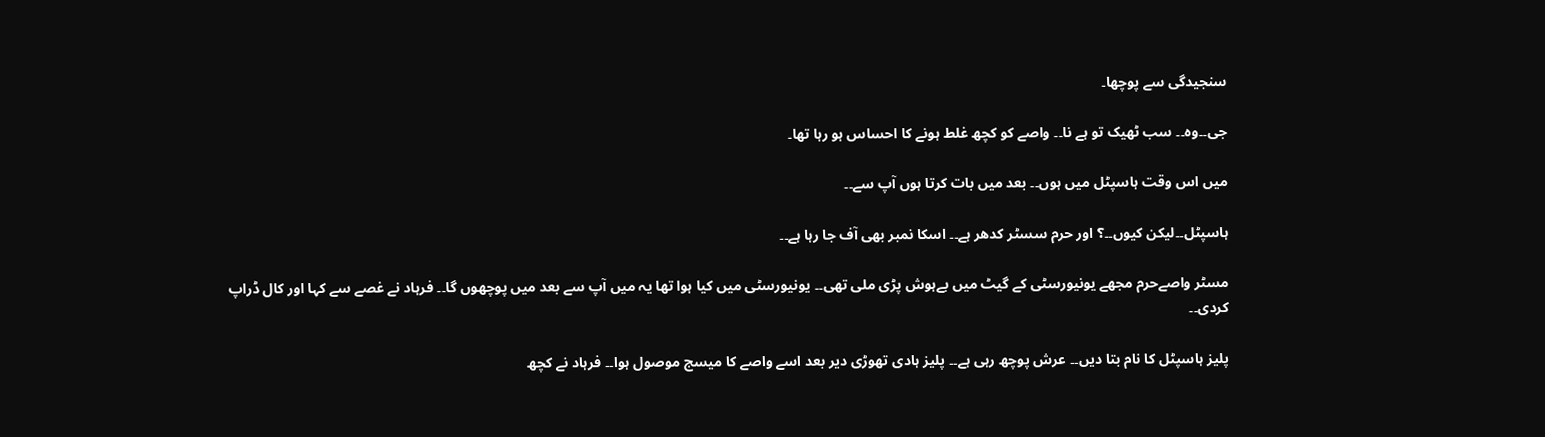سنجیدگی سے پوچھا۔

جی۔۔وہ۔۔ سب ٹھیک تو ہے نا۔۔ واصے کو کچھ غلط ہونے کا احساس ہو رہا تھا۔

میں اس وقت ہاسپٹل میں ہوں۔۔ بعد میں بات کرتا ہوں آپ سے۔۔

ہاسپٹل۔۔لیکن کیوں۔۔؟ اور حرم سسٹر کدھر ہے۔۔ اسکا نمبر بھی آف جا رہا ہے۔۔

مسٹر واصےحرم مجھے یونيورسٹی کے گیٹ میں بےہوش پڑی ملی تھی۔۔ یونيورسٹی میں کیا ہوا تھا یہ میں آپ سے بعد میں پوچھوں گا۔۔ فرہاد نے غصے سے کہا اور کال ڈراپ کردی۔۔

پلیز ہاسپٹل کا نام بتا دیں۔۔ عرش پوچھ رہی ہے۔۔ پلیز ہادی تھوڑی دیر بعد اسے واصے کا میسج موصول ہوا۔۔ فرہاد نے کچھ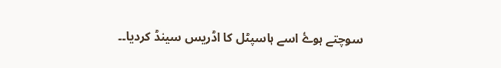سوچتے ہوۓ اسے ہاسپٹل کا اڈریس سینڈ کردیا۔۔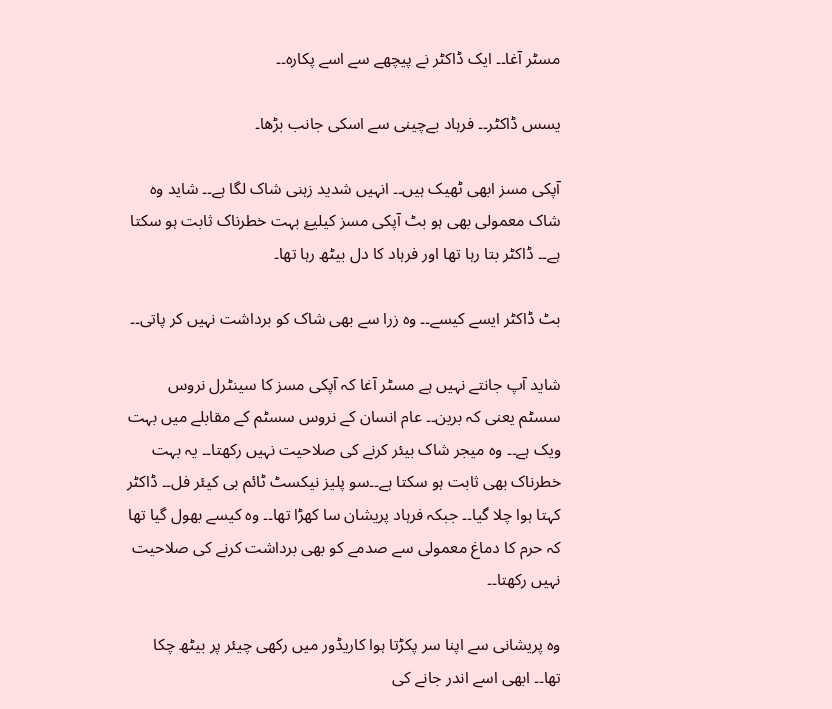مسٹر آغا۔۔ ایک ڈاکٹر نے پیچھے سے اسے پکارہ۔۔

یسس ڈاکٹر۔۔ فرہاد بےچینی سے اسکی جانب بڑھا۔

آپکی مسز ابھی ٹھیک ہیں۔۔ انہیں شدید زہنی شاک لگا ہے۔۔ شاید وہ شاک معمولی بھی ہو بٹ آپکی مسز کیلیۓ بہت خطرناک ثابت ہو سکتا ہے۔۔ ڈاکٹر بتا رہا تھا اور فرہاد کا دل بیٹھ رہا تھا۔

بٹ ڈاکٹر ایسے کیسے۔۔ وہ زرا سے بھی شاک کو برداشت نہیں کر پاتی۔۔

شاید آپ جانتے نہیں ہے مسٹر آغا کہ آپکی مسز کا سینٹرل نروس سسٹم یعنی کہ برین۔۔ عام انسان کے نروس سسٹم کے مقابلے میں بہت ویک ہے۔۔ وہ میجر شاک بیئر کرنے کی صلاحیت نہیں رکھتا۔۔ یہ بہت خطرناک بھی ثابت ہو سکتا ہے۔۔سو پلیز نیکسٹ ٹائم بی کیئر فل۔۔ ڈاکٹر کہتا ہوا چلا گیا۔۔ جبکہ فرہاد پریشان سا کھڑا تھا۔۔ وہ کیسے بھول گیا تھا کہ حرم کا دماغ معمولی سے صدمے کو بھی برداشت کرنے کی صلاحيت نہیں رکھتا۔۔

وہ پریشانی سے اپنا سر پکڑتا ہوا کاریڈور میں رکھی چیئر پر بیٹھ چکا تھا۔۔ ابھی اسے اندر جانے کی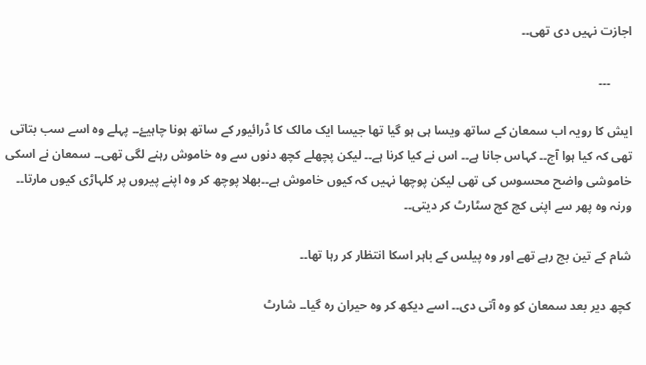اجازت نہیں دی تھی۔۔

       ۔۔۔

ایش کا رویہ اب سمعان کے ساتھ ویسا ہی ہو گیا تھا جیسا ایک مالک کا ڈرائيور کے ساتھ ہونا چاہیۓ۔۔ پہلے وہ اسے سب بتاتی تھی کہ کیا ہوا آج۔۔ کہاس جانا ہے۔۔ اس نے کیا کرنا ہے۔۔ لیکن پچھلے کچھ دنوں سے وہ خاموش رہنے لگی تھی۔۔ سمعان نے اسکی خاموشی واضح محسوس کی تھی لیکن پوچھا نہیں کہ کیوں خاموش ہے۔۔بھلا پوچھ کر وہ اپنے پیروں پر کلہاڑی کیوں مارتا۔۔ ورنہ وہ پھر سے اپنی کچ کچ سٹارٹ کر دیتی۔۔

شام کے تین بج رہے تھے اور وہ پیلس کے باہر اسکا انتظار کر رہا تھا۔۔

کچھ دیر بعد سمعان کو وہ آتی دی۔۔ اسے دیکھ کر وہ حیران رہ گیا۔۔ شارٹ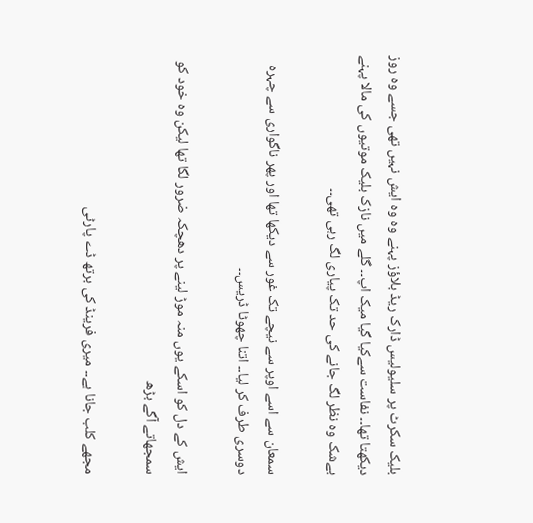بلیک سکرٹ پر سلیولیس ڈارک ریڈ بلاؤز پہنے وہ وہ ایش نہیں تھی جسے وہ روز دیکھتا تھا۔۔ نفاست سےکیا گیا میک اپ۔۔ گلے میں نازک بلیک موتیوں کی مالا پہنے بےشک وہ نظر لگ جانے کی حد تک پیاری لگ رہی تھی۔۔

سمعان سے اسے اوپر سے نیچے تک غور سے دیکھا تھا اور پھر ناگواری سے چہرہ دوسری طرف کر لیا۔۔ اتنا چھوٹا ڈریس۔۔

ایش کے دل کو اسکے یوں منہ موڑ لینے پر دھچکہ ضرور لگا تھا لیکن وہ خود کو سمجھاتے آگے بڑھ

مجھے کلب جانا ہے۔۔ میری فرینڈ کی برتھ ڈے پارٹی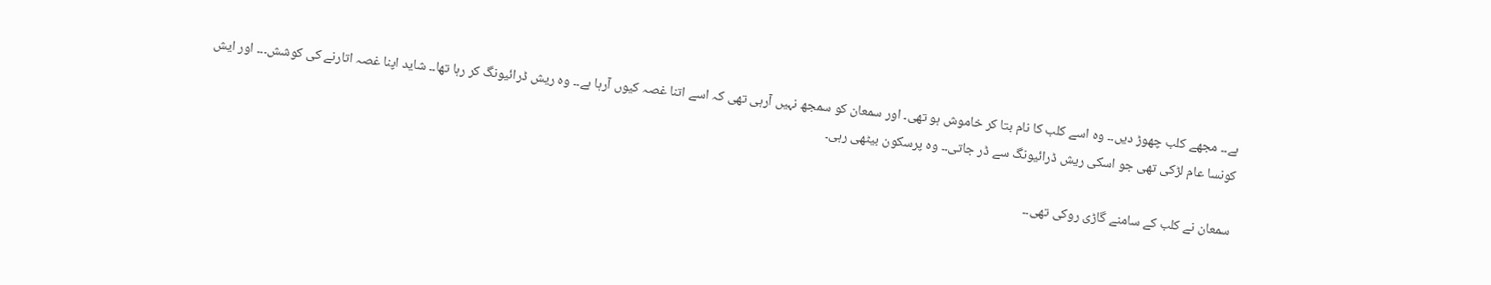ہے۔۔ مجھے کلب چھوڑ دیں۔۔ وہ اسے کلب کا نام بتا کر خاموش ہو تھی۔ اور سمعان کو سمجھ نہیں آرہی تھی کہ اسے اتنا غصہ کیوں آرہا ہے۔۔ وہ ریش ڈرائيونگ کر رہا تھا۔۔ شاید اپنا غصہ اتارنے کی کوشش۔۔۔ اور ایش کونسا عام لڑکی تھی جو اسکی ریش ڈرائيونگ سے ڈر جاتی۔۔ وہ پرسکون بیٹھی رہی۔

سمعان نے کلب کے سامنے گاڑی روکی تھی۔۔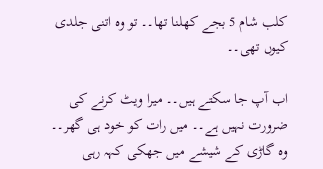کلب شام 5 بجے کھلنا تھا۔۔ تو وہ اتنی جلدی کیوں تھی۔۔

اب آپ جا سکتے ہیں۔۔ میرا ویٹ کرنے کی ضرورت نہیں ہے۔۔ میں رات کو خود ہی گھر۔۔ وہ گاڑی کے شیشے میں جھکی کہہ رہی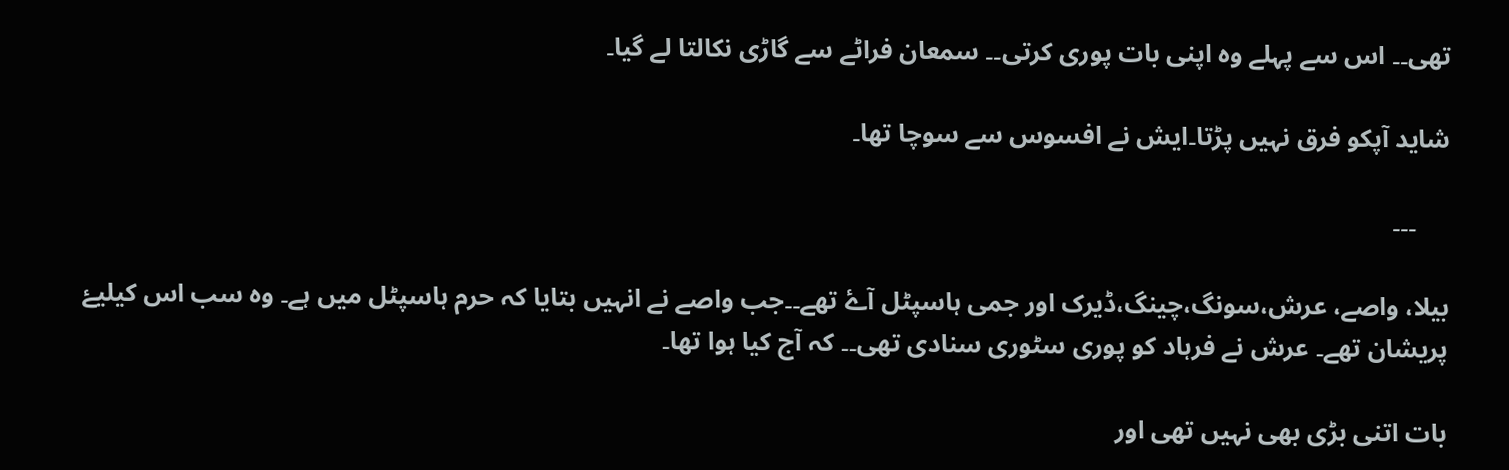تھی۔۔ اس سے پہلے وہ اپنی بات پوری کرتی۔۔ سمعان فراٹے سے گاڑی نکالتا لے گیا۔

شاید آپکو فرق نہیں پڑتا۔ایش نے افسوس سے سوچا تھا۔

     ۔۔۔

بیلا، واصے، عرش،سونگ،چینگ،ڈیرک اور جمی ہاسپٹل آۓ تھے۔۔جب واصے نے انہیں بتایا کہ حرم ہاسپٹل میں ہے۔ وہ سب اس کیلیۓ پریشان تھے۔ عرش نے فرہاد کو پوری سٹوری سنادی تھی۔۔ کہ آج کیا ہوا تھا۔

بات اتنی بڑی بھی نہیں تھی اور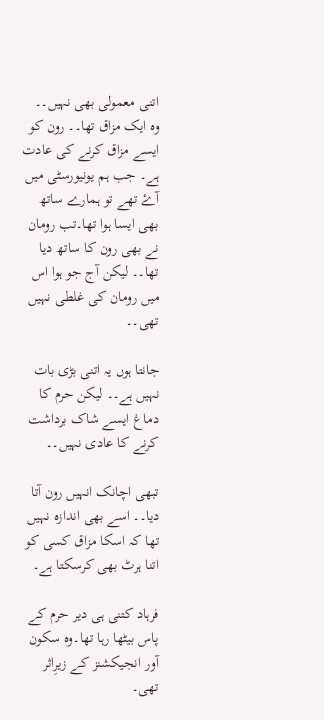اتنی معمولی بھی نہیں۔۔
وہ ایک مزاق تھا۔۔ رون کو ایسے مزاق کرنے کی عادت ہے۔ جب ہم یونيورسٹی میں آۓ تھے تو ہمارے ساتھ بھی ایسا ہوا تھا۔تب رومان نے بھی رون کا ساتھ دیا تھا۔۔ لیکن آج جو ہوا اس میں رومان کی غلطی نہیں تھی۔۔

جانتا ہوں یہ اتنی بڑی بات نہیں ہے۔۔ لیکن حرم کا دماغ ایسے شاک برداشت کرنے کا عادی نہیں۔۔

تبھی اچانک انہیں رون آتا دیا۔۔ اسے بھی اندازہ نہیں تھا کہ اسکا مزاق کسی کو اتنا ہرٹ بھی کرسکتا ہے۔

فرہاد کتنی ہی دیر حرم کے پاس بیٹھا رہا تھا۔وہ سکون آور انجیکشنز کے زیرِاثر تھی۔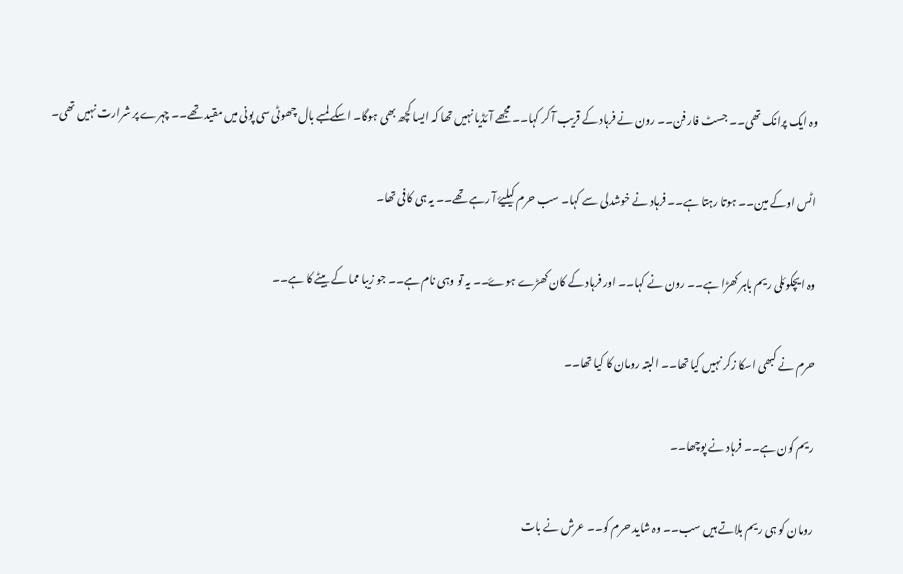وہ ایک پرانک تھی۔۔ جسٹ فار فن۔۔ رون نے فرہاد کے قریب آ کر کہا۔۔ مجھے آئڈیا نہیں تھا کہ ایسا کچھ بھی ہوگا۔ اسکے لمبے بال چھوٹی سی پونی میں مقید تھے۔۔ چہرے پر شرارت نہیں تھی۔

اٹس اوکے مین۔۔ ہوتا رہتا ہے۔۔ فرہاد نے خوشدلی سے کہا۔ سب حرم کیلیۓ آ رہے تھے۔۔ یہ ہی کافی تھا۔

وہ ایچکوئلی ریم باہر کھڑا ہے۔۔ رون نے کہا۔۔ اور فرہاد کے کان کھڑے ہوۓ۔۔ یہ تو وہی نام ہے۔۔ جو زیبا مما کے بیٹے کا ہے۔۔

حرم نے کبھی اسکا زکر نہیں کیا تھا۔۔ البتہ رومان کا کیا تھا۔۔

ریم کون ہے۔۔ فرہاد نے پوچھا۔۔

رومان کو ہی ریم بلاتے ہیں سب۔۔ وہ شاید حرم کو۔۔ عرش نے بات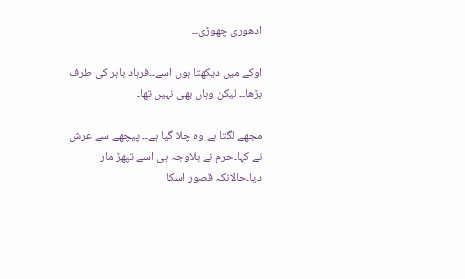ادھوری چھوڑی۔۔

اوکے میں دیکھتا ہوں اسے۔۔فرہاد باہر کی طرف بڑھا۔۔ لیکن وہاں بھی نہیں تھا۔

مجھے لگتا ہے وہ چلا گیا ہے۔۔ پیچھے سے عرش نے کہا۔حرم نے بلاوجہ ہی اسے تپھڑ مار دیا۔حالانکہ قصور اسکا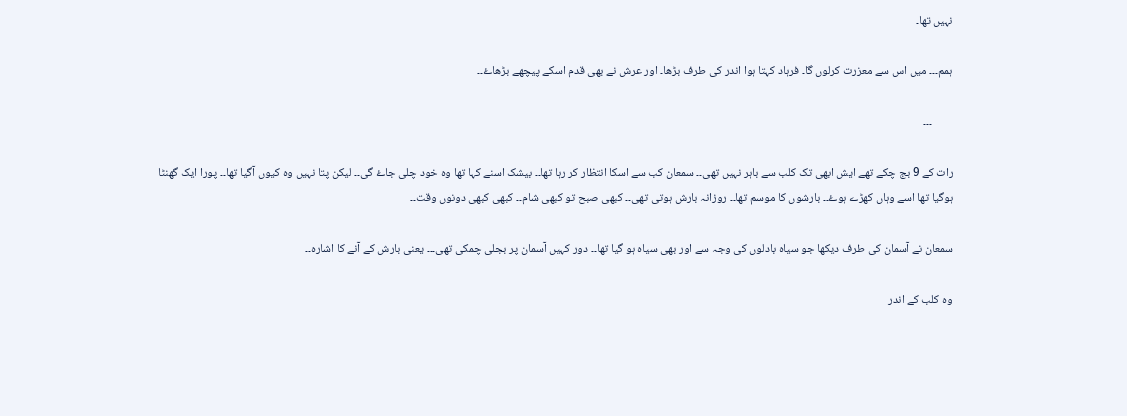نہیں تھا۔

ہمم۔۔۔ میں اس سے معزرت کرلوں گا۔ فرہاد کہتا ہوا اندر کی طرف بڑھا۔ اور عرش نے بھی قدم اسکے پیچھے بڑھاۓ۔۔

        ۔۔۔

رات کے 9 بج چکے تھے ایش ابھی تک کلب سے باہر نہیں تھی۔۔ سمعان کب سے اسکا انتظار کر رہا تھا۔۔ بیشک اسنے کہا تھا وہ خود چلی جاۓ گی۔۔ لیکن پتا نہیں وہ کیوں آگیا تھا۔۔ پورا ایک گھنٹا ہوگیا تھا اسے وہاں کھڑے ہوۓ۔۔ بارشوں کا موسم تھا۔۔ روزانہ بارش ہوتی تھی۔۔ کبھی صبح تو کبھی شام۔۔ کبھی کبھی دونوں وقت۔۔

سمعان نے آسمان کی طرف دیکھا جو سیاہ بادلوں کی وجہ سے اور بھی سیاہ ہو گیا تھا۔۔ دور کہیں آسمان پر بجلی چمکی تھی۔۔۔ یعنی بارش کے آنے کا اشارہ۔۔

وہ کلب کے اندر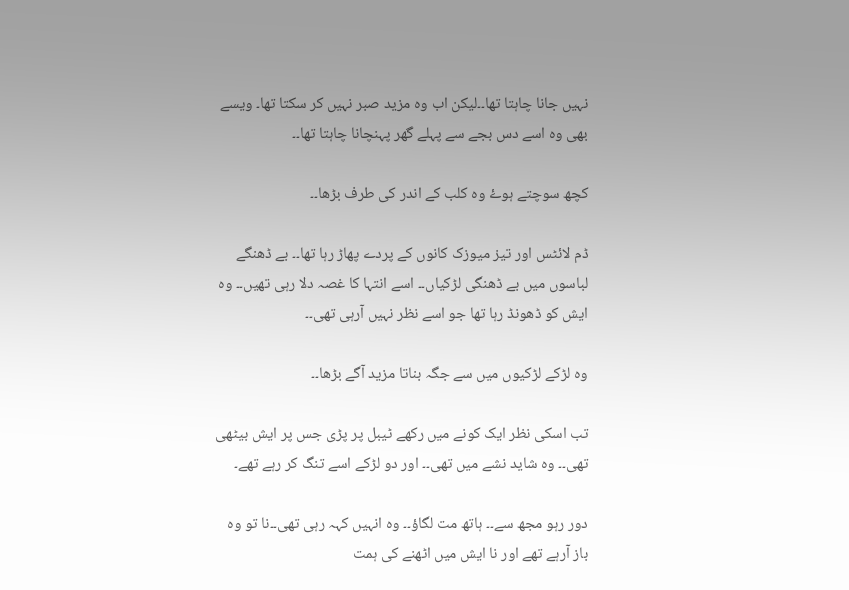نہیں جانا چاہتا تھا۔۔لیکن اب وہ مزید صبر نہیں کر سکتا تھا۔ ویسے بھی وہ اسے دس بجے سے پہلے گھر پہنچانا چاہتا تھا۔۔

کچھ سوچتے ہوۓ وہ کلب کے اندر کی طرف بڑھا۔۔

ڈم لائٹس اور تیز میوزک کانوں کے پردے پھاڑ رہا تھا۔۔ بے ڈھنگے لباسوں میں بے ڈھنگی لڑکیاں۔۔ اسے انتہا کا غصہ دلا رہی تھیں۔۔ وہ ایش کو ڈھونڈ رہا تھا جو اسے نظر نہیں آرہی تھی۔۔

وہ لڑکے لڑکيوں میں سے جگہ بناتا مزید آگے بڑھا۔۔

تب اسکی نظر ایک کونے میں رکھے ٹیبل پر پڑی جس پر ایش بیٹھی تھی۔۔ وہ شاید نشے میں تھی۔۔ اور دو لڑکے اسے تنگ کر رہے تھے۔

دور رہو مجھ سے۔۔ ہاتھ مت لگاؤ۔۔ وہ انہیں کہہ رہی تھی۔۔نا تو وہ باز آرہے تھے اور نا ایش میں اٹھنے کی ہمت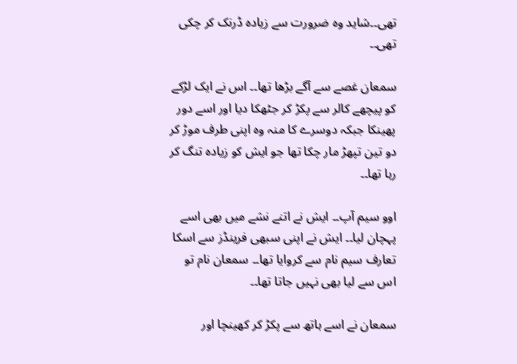تھی۔۔شاید وہ ضرورت سے زیادہ ڈرنک کر چکی تھی۔۔

سمعان غصے سے آگے بڑھا تھا۔۔ اس نے ایک لڑکے کو پیچھے کالر سے پکڑ کر جٹھکا دیا اور اسے دور پھینکا جبکہ دوسرے کا منہ وہ اپنی طرف موڑ کر دو تین تپھڑ مار چکا تھا جو ایش کو زیادہ تنگ کر رہا تھا۔۔

اوو سیم آپ۔۔ ایش نے اتنے نشے میں بھی اسے پہچان لیا۔۔ ایش نے اپنی سبھی فرینڈز سے اسکا تعارف سیم نام سے کروایا تھا۔۔ سمعان نام تو اس سے لیا بھی نہیں جاتا تھا۔۔

سمعان نے اسے ہاتھ سے پکڑ کر کھینچا اور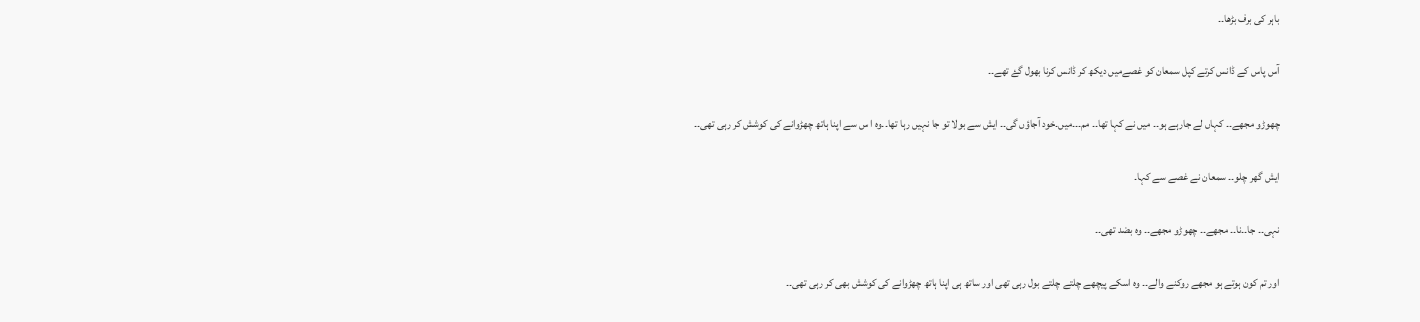باہر کی برف بڑھا۔۔

آس پاس کے ڈانس کرتے کپل سمعان کو غصےمیں دیکھ کر ڈانس کرنا بھول گۓ تھے۔۔

چھوڑو مجھے۔۔ کہاں لے جارہے ہو۔۔ میں نے کہا تھا۔۔ مم۔۔۔میں۔خود آجاؤں گی۔۔ ایش سے بولا تو جا نہیں رہا تھا۔۔وہ ا س سے اپنا ہاتھ چھڑوانے کی کوشش کر رہی تھی۔۔

ایش گھر چلو۔۔ سمعان نے غصے سے کہا۔

نہی۔۔ جا۔۔نا۔۔ مجھے۔۔ چھوڑو مجھے۔۔ وہ بضد تھی۔۔

اور تم کون ہوتے ہو مجھے روکنے والے۔۔ وہ اسکے پیچھے چلتے چلتے بول رہی تھی اور ساتھ ہی اپنا ہاتھ چھڑوانے کی کوشش بھی کر رہی تھی۔۔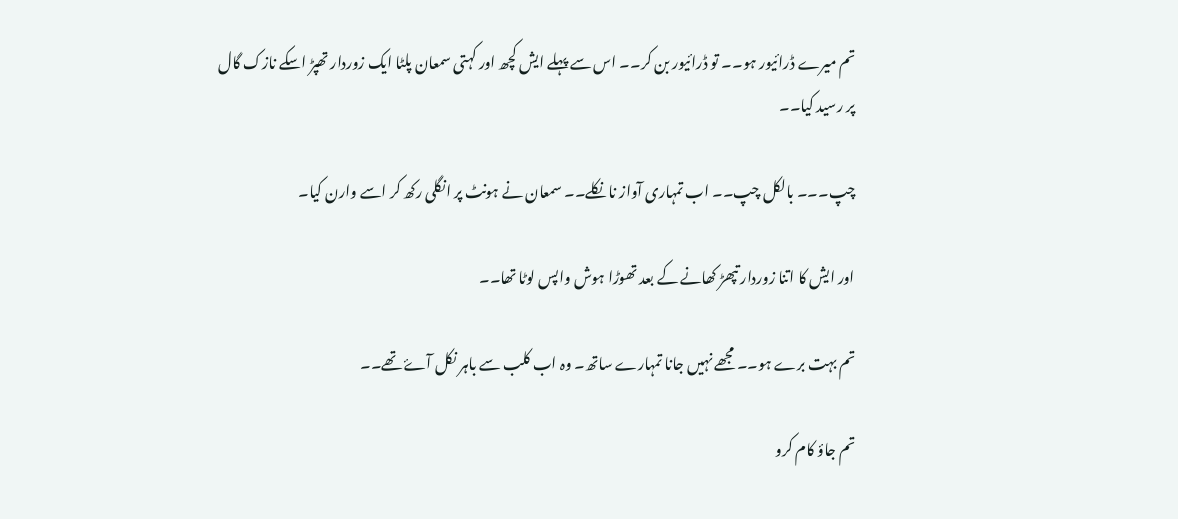تم میرے ڈرائيور ہو۔۔ تو ڈرائيور بن کر۔۔ اس سے پہلے ایش کچھ اور کہتی سمعان پلٹا ایک زوردار تھپڑ اسکے نازک گال پر رسید کیا۔۔

چپ۔۔۔ بالکل چپ۔۔ اب تمہاری آواز نا نکلے۔۔ سمعان نے ہونٹ پر انگلی رکھ کر اسے وارن کیا۔

اور ایش کا اتنا زوردار تپھڑ کھانے کے بعد تھوڑا ہوش واپس لوٹا تھا۔۔

تم بہت برے ہو۔۔ مجھے نہیں جانا تمہارے ساتھ۔ وہ اب کلب سے باہر نکل آۓ تھے۔۔

تم جاؤ کام کرو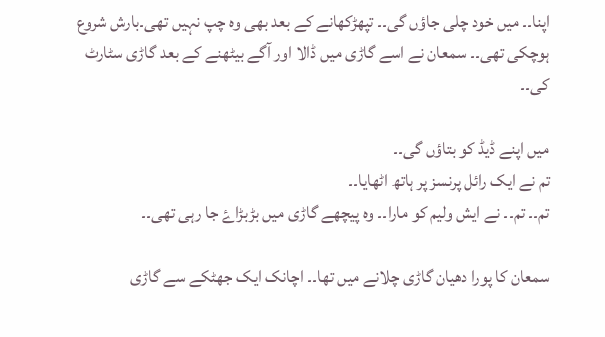اپنا۔۔ میں خود چلی جاؤں گی۔۔ تپھڑکھانے کے بعد بھی وہ چپ نہیں تھی۔بارش شروع ہوچکی تھی۔۔ سمعان نے اسے گاڑی میں ڈالا اور آگے بیٹھنے کے بعد گاڑی سٹارٹ کی۔۔

میں اپنے ڈیڈ کو بتاؤں گی۔۔
تم نے ایک رائل پرنسز پر ہاتھ اٹھایا۔۔
تم۔۔ تم۔۔ نے ایش ولیم کو مارا۔۔ وہ پیچھے گاڑی میں بڑبڑاۓ جا رہی تھی۔۔

سمعان کا پورا دھیان گاڑی چلانے میں تھا۔۔ اچانک ایک جھٹکے سے گاڑی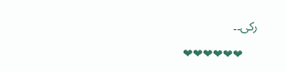رکی۔۔

     ❤❤❤❤❤❤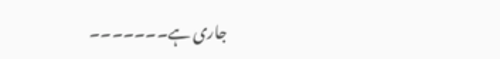جاری ہے۔۔۔۔۔۔۔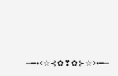─━•<☆⊰✿❣✿⊱☆>•━─